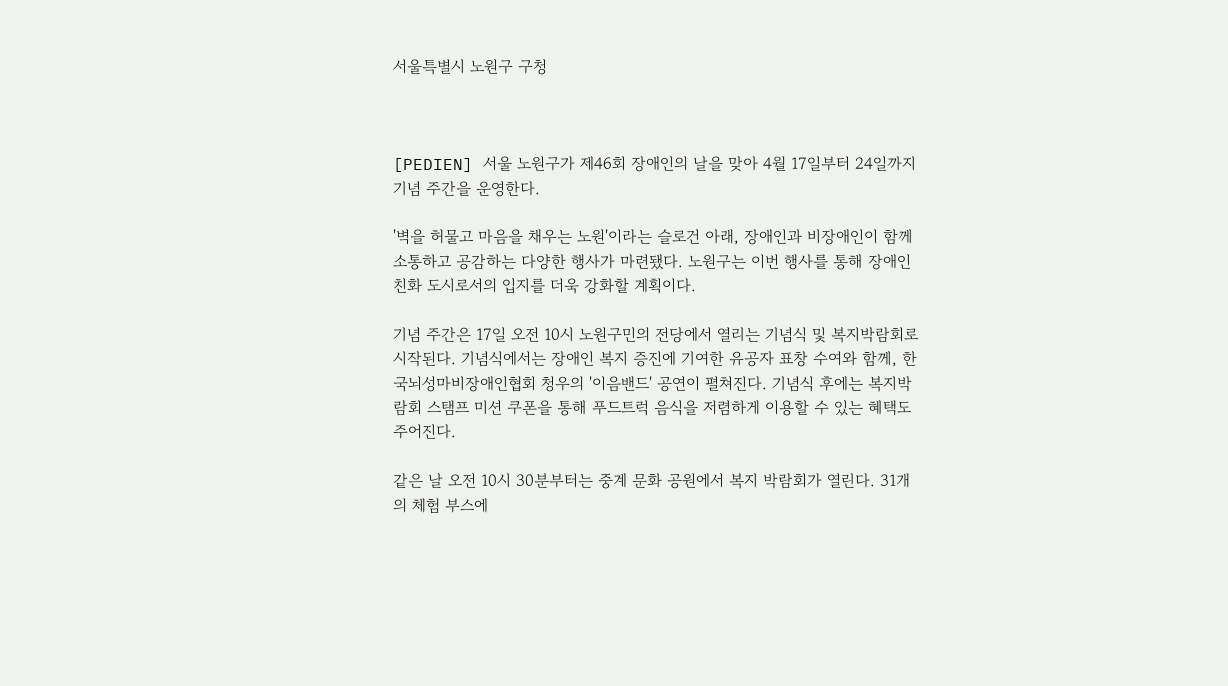서울특별시 노원구 구청



[PEDIEN] 서울 노원구가 제46회 장애인의 날을 맞아 4월 17일부터 24일까지 기념 주간을 운영한다.

'벽을 허물고 마음을 채우는 노원'이라는 슬로건 아래, 장애인과 비장애인이 함께 소통하고 공감하는 다양한 행사가 마련됐다. 노원구는 이번 행사를 통해 장애인 친화 도시로서의 입지를 더욱 강화할 계획이다.

기념 주간은 17일 오전 10시 노원구민의 전당에서 열리는 기념식 및 복지박람회로 시작된다. 기념식에서는 장애인 복지 증진에 기여한 유공자 표창 수여와 함께, 한국뇌성마비장애인협회 청우의 '이음밴드' 공연이 펼쳐진다. 기념식 후에는 복지박람회 스탬프 미션 쿠폰을 통해 푸드트럭 음식을 저렴하게 이용할 수 있는 혜택도 주어진다.

같은 날 오전 10시 30분부터는 중계 문화 공원에서 복지 박람회가 열린다. 31개의 체험 부스에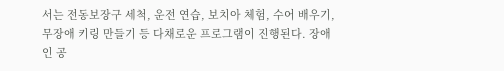서는 전동보장구 세척, 운전 연습, 보치아 체험, 수어 배우기, 무장애 키링 만들기 등 다채로운 프로그램이 진행된다. 장애인 공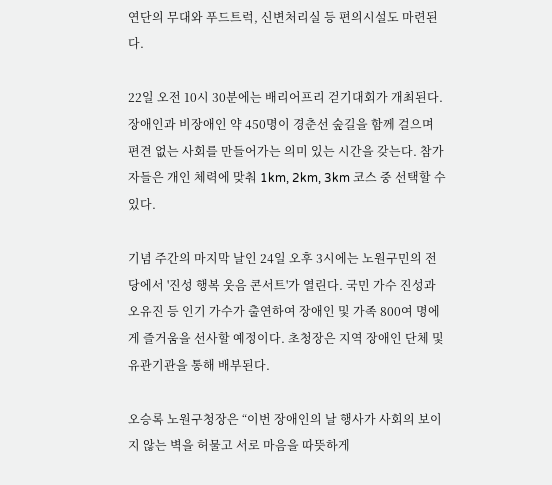연단의 무대와 푸드트럭, 신변처리실 등 편의시설도 마련된다.

22일 오전 10시 30분에는 배리어프리 걷기대회가 개최된다. 장애인과 비장애인 약 450명이 경춘선 숲길을 함께 걸으며 편견 없는 사회를 만들어가는 의미 있는 시간을 갖는다. 참가자들은 개인 체력에 맞춰 1km, 2km, 3km 코스 중 선택할 수 있다.

기념 주간의 마지막 날인 24일 오후 3시에는 노원구민의 전당에서 '진성 행복 웃음 콘서트'가 열린다. 국민 가수 진성과 오유진 등 인기 가수가 출연하여 장애인 및 가족 800여 명에게 즐거움을 선사할 예정이다. 초청장은 지역 장애인 단체 및 유관기관을 통해 배부된다.

오승록 노원구청장은 “이번 장애인의 날 행사가 사회의 보이지 않는 벽을 허물고 서로 마음을 따뜻하게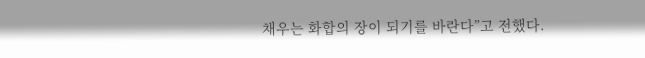채우는 화합의 장이 되기를 바란다”고 전했다.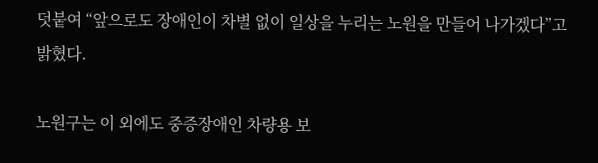덧붙여 “앞으로도 장애인이 차별 없이 일상을 누리는 노원을 만들어 나가겠다”고 밝혔다.

노원구는 이 외에도 중증장애인 차량용 보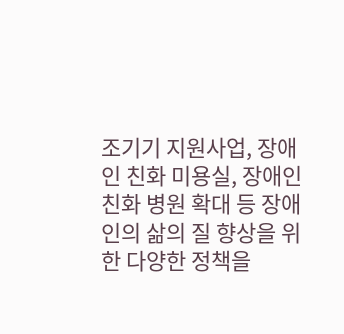조기기 지원사업, 장애인 친화 미용실, 장애인 친화 병원 확대 등 장애인의 삶의 질 향상을 위한 다양한 정책을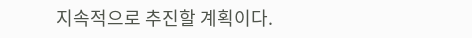지속적으로 추진할 계획이다.